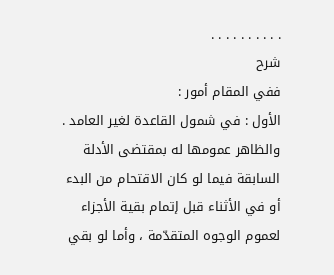. . . . . . . . . .
شرح
ففي المقام أمور :
الأول : في شمول القاعدة لغير العامد .
والظاهر عمومها له بمقتضى الأدلة السابقة فيما لو كان الاقتحام من البدء أو في الأثناء قبل إتمام بقية الأجزاء لعموم الوجوه المتقدّمة ، وأما لو بقي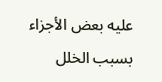عليه بعض الأجزاء بسبب الخلل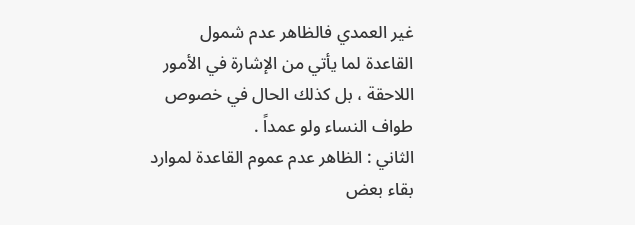غير العمدي فالظاهر عدم شمول القاعدة لما يأتي من الإشارة في الأمور اللاحقة ، بل كذلك الحال في خصوص طواف النساء ولو عمداً .
الثاني : الظاهر عدم عموم القاعدة لموارد بقاء بعض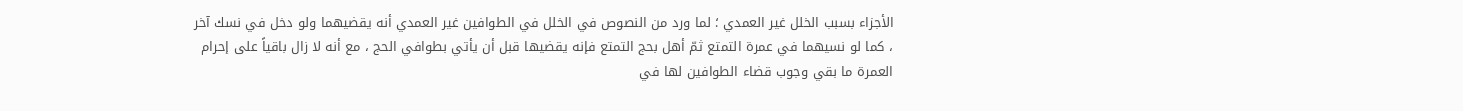الأجزاء بسبب الخلل غير العمدي ؛ لما ورد من النصوص في الخلل في الطوافين غير العمدي أنه يقضيهما ولو دخل في نسك آخر ، كما لو نسيهما في عمرة التمتع ثمّ أهل بحج التمتع فإنه يقضيها قبل أن يأتي بطوافي الحج ، مع أنه لا زال باقياً على إحرام العمرة ما بقي وجوب قضاء الطوافين لها في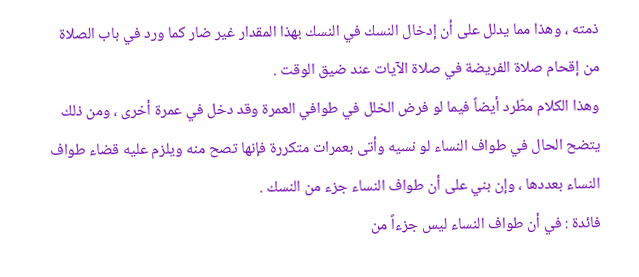ذمته ، وهذا مما يدلل على أن إدخال النسك في النسك بهذا المقدار غير ضار كما ورد في باب الصلاة من إقحام صلاة الفريضة في صلاة الآيات عند ضيق الوقت .
وهذا الكلام مطّرد أيضاً فيما لو فرض الخلل في طوافي العمرة وقد دخل في عمرة أخرى ، ومن ذلك يتضح الحال في طواف النساء لو نسيه وأتى بعمرات متكررة فإنها تصح منه ويلزم عليه قضاء طواف النساء بعددها ، وإن بني على أن طواف النساء جزء من النسك .
فائدة : في أن طواف النساء ليس جزءاً من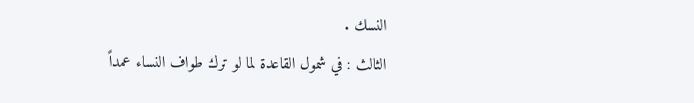النسك .
الثالث : في شمول القاعدة لما لو ترك طواف النساء عمداً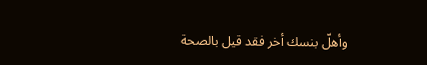وأهلّ بنسك أخر فقد قيل بالصحة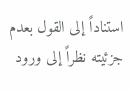استناداً إلى القول بعدم جزئيته نظراً إلى ورود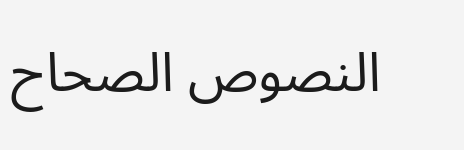النصوص الصحاح